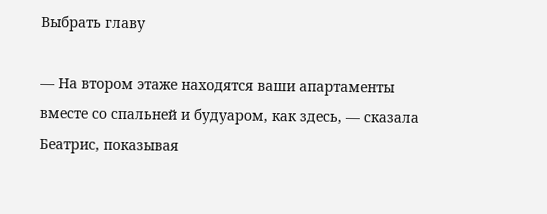Выбрать главу

— На втором этаже находятся ваши апартаменты вместе со спальней и будуаром, как здесь, — сказала Беатрис, показывая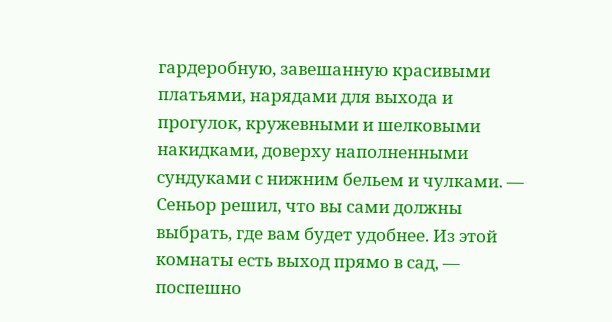гардеробную, завешанную красивыми платьями, нарядами для выхода и прогулок, кружевными и шелковыми накидками, доверху наполненными сундуками с нижним бельем и чулками. — Сеньор решил, что вы сами должны выбрать, где вам будет удобнее. Из этой комнаты есть выход прямо в сад, — поспешно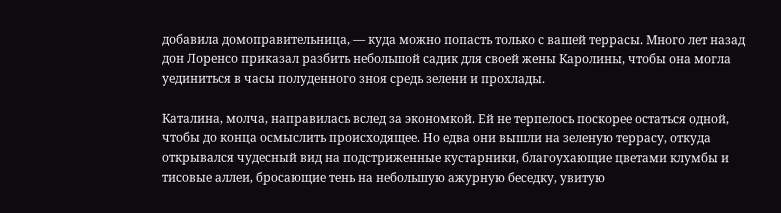добавила домоправительница, — куда можно попасть только с вашей террасы. Много лет назад дон Лоренсо приказал разбить небольшой садик для своей жены Каролины, чтобы она могла уединиться в часы полуденного зноя средь зелени и прохлады.

Каталина, молча, направилась вслед за экономкой. Ей не терпелось поскорее остаться одной, чтобы до конца осмыслить происходящее. Но едва они вышли на зеленую террасу, откуда открывался чудесный вид на подстриженные кустарники, благоухающие цветами клумбы и тисовые аллеи, бросающие тень на небольшую ажурную беседку, увитую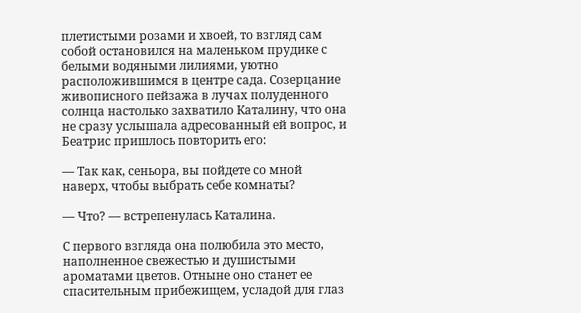плетистыми розами и хвоей, то взгляд сам собой остановился на маленьком прудике с белыми водяными лилиями, уютно расположившимся в центре сада. Созерцание живописного пейзажа в лучах полуденного солнца настолько захватило Каталину, что она не сразу услышала адресованный ей вопрос, и Беатрис пришлось повторить его:

— Так как, сеньора, вы пойдете со мной наверх, чтобы выбрать себе комнаты?

— Что? — встрепенулась Каталина.

С первого взгляда она полюбила это место, наполненное свежестью и душистыми ароматами цветов. Отныне оно станет ее спасительным прибежищем, усладой для глаз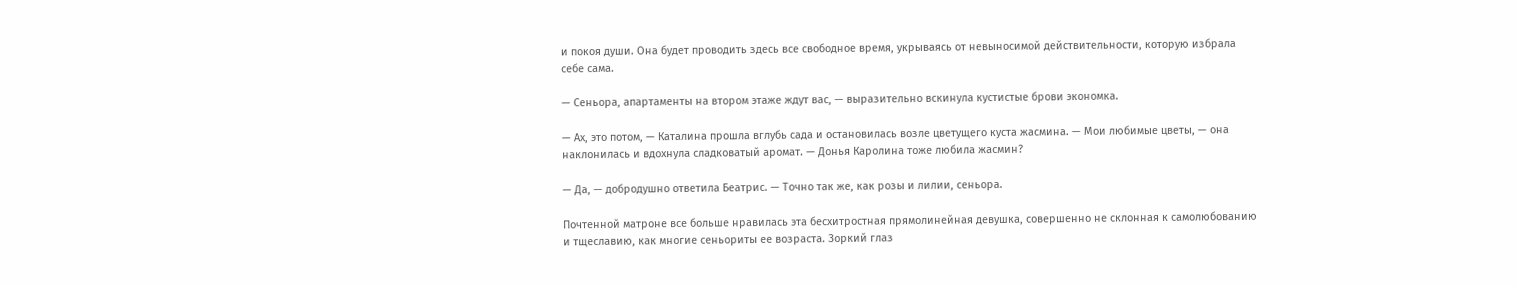и покоя души. Она будет проводить здесь все свободное время, укрываясь от невыносимой действительности, которую избрала себе сама.

— Сеньора, апартаменты на втором этаже ждут вас, — выразительно вскинула кустистые брови экономка.

— Ах, это потом, — Каталина прошла вглубь сада и остановилась возле цветущего куста жасмина. — Мои любимые цветы, — она наклонилась и вдохнула сладковатый аромат. — Донья Каролина тоже любила жасмин?

— Да, — добродушно ответила Беатрис. — Точно так же, как розы и лилии, сеньора.

Почтенной матроне все больше нравилась эта бесхитростная прямолинейная девушка, совершенно не склонная к самолюбованию и тщеславию, как многие сеньориты ее возраста. Зоркий глаз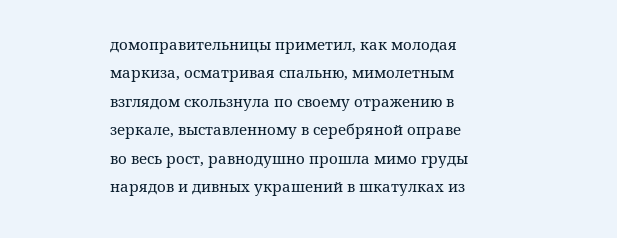домоправительницы приметил, как молодая маркиза, осматривая спальню, мимолетным взглядом скользнула по своему отражению в зеркале, выставленному в серебряной оправе во весь рост, равнодушно прошла мимо груды нарядов и дивных украшений в шкатулках из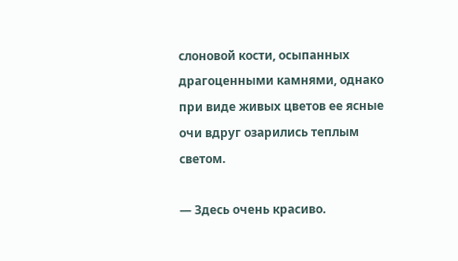слоновой кости, осыпанных драгоценными камнями, однако при виде живых цветов ее ясные очи вдруг озарились теплым светом.

— Здесь очень красиво.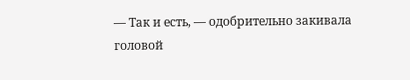— Так и есть, — одобрительно закивала головой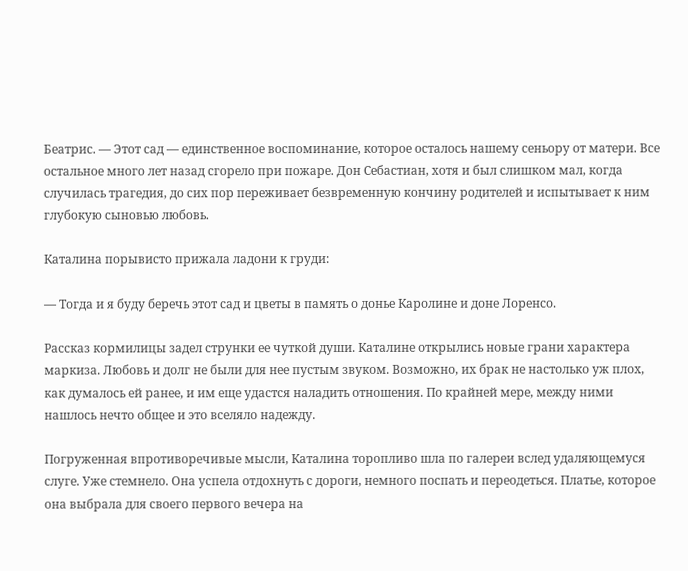Беатрис. — Этот сад — единственное воспоминание, которое осталось нашему сеньору от матери. Все остальное много лет назад сгорело при пожаре. Дон Себастиан, хотя и был слишком мал, когда случилась трагедия, до сих пор переживает безвременную кончину родителей и испытывает к ним глубокую сыновью любовь.

Каталина порывисто прижала ладони к груди:

— Тогда и я буду беречь этот сад и цветы в память о донье Каролине и доне Лоренсо.

Рассказ кормилицы задел струнки ее чуткой души. Каталине открылись новые грани характера маркиза. Любовь и долг не были для нее пустым звуком. Возможно, их брак не настолько уж плох, как думалось ей ранее, и им еще удастся наладить отношения. По крайней мере, между ними нашлось нечто общее и это вселяло надежду.

Погруженная впротиворечивые мысли, Каталина торопливо шла по галереи вслед удаляющемуся слуге. Уже стемнело. Она успела отдохнуть с дороги, немного поспать и переодеться. Платье, которое она выбрала для своего первого вечера на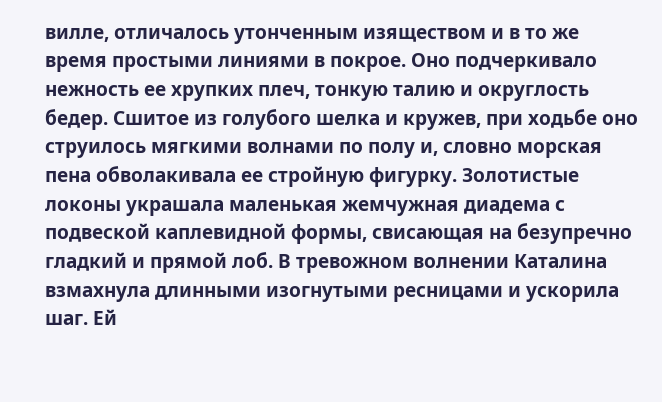вилле, отличалось утонченным изяществом и в то же время простыми линиями в покрое. Оно подчеркивало нежность ее хрупких плеч, тонкую талию и округлость бедер. Сшитое из голубого шелка и кружев, при ходьбе оно струилось мягкими волнами по полу и, словно морская пена обволакивала ее стройную фигурку. Золотистые локоны украшала маленькая жемчужная диадема с подвеской каплевидной формы, свисающая на безупречно гладкий и прямой лоб. В тревожном волнении Каталина взмахнула длинными изогнутыми ресницами и ускорила шаг. Ей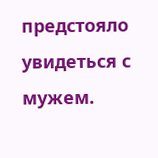предстояло увидеться с мужем.